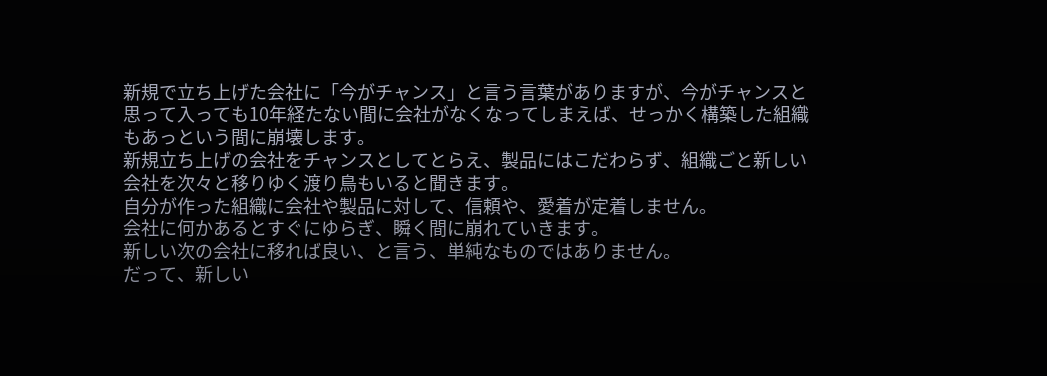新規で立ち上げた会社に「今がチャンス」と言う言葉がありますが、今がチャンスと思って入っても10年経たない間に会社がなくなってしまえば、せっかく構築した組織もあっという間に崩壊します。
新規立ち上げの会社をチャンスとしてとらえ、製品にはこだわらず、組織ごと新しい会社を次々と移りゆく渡り鳥もいると聞きます。
自分が作った組織に会社や製品に対して、信頼や、愛着が定着しません。
会社に何かあるとすぐにゆらぎ、瞬く間に崩れていきます。
新しい次の会社に移れば良い、と言う、単純なものではありません。
だって、新しい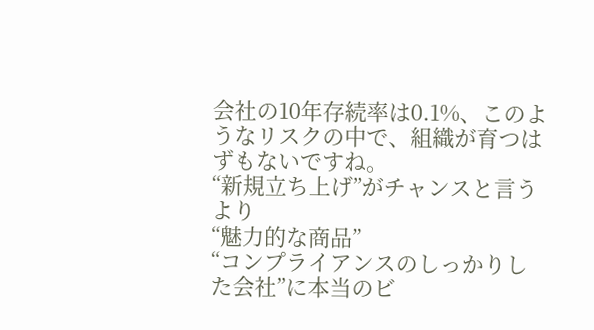会社の10年存続率は0.1%、このようなリスクの中で、組織が育つはずもないですね。
“新規立ち上げ”がチャンスと言うより
“魅力的な商品”
“コンプライアンスのしっかりした会社”に本当のビ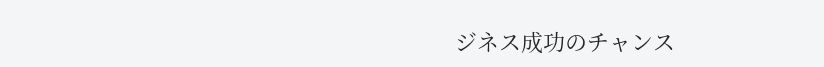ジネス成功のチャンス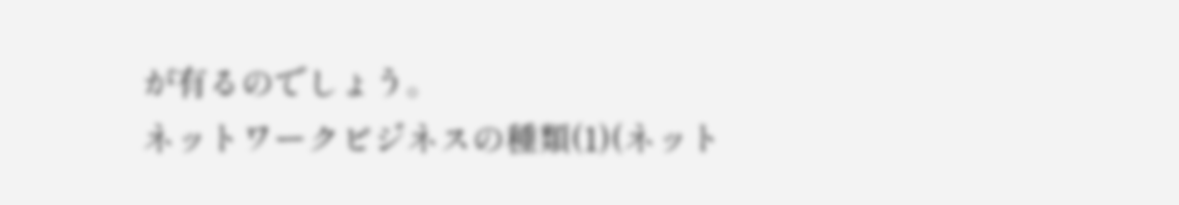が有るのでしょう。
ネットワークビジネスの種類(1)(ネット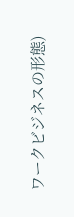ワークビジネスの形態)